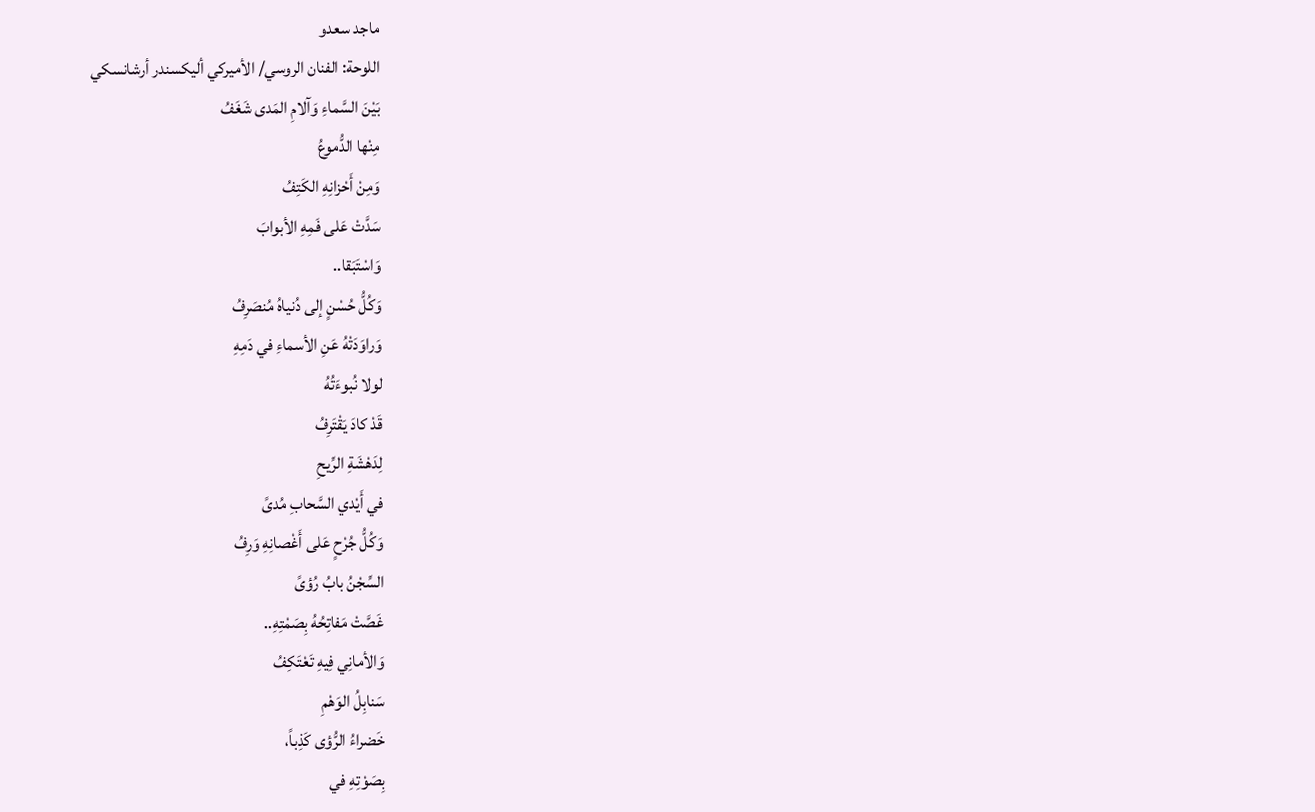ماجد سعدو
اللوحة: الفنان الروسي/ الأميركي أليكسندر أرشانسكي
بَيْنَ السَّماءِ وَآلامِ المَدى شَغَفُ
مِنْها الدُّموعُ
وَمِنْ أَحْزانِهِ الكَتِفُ
سَدَّتْ عَلى فَمِهِ الأبوابَ
وَاسْتَبَقا..
وَكُلُّ حُسْنٍ إلى دُنياهُ مُنصَرِفُ
وَراوَدَتْهُ عَنِ الأسماءِ في دَمِهِ
لولا نُبوءَتُهُ
قَدْ كادَ يَقْتَرِفُ
لِدَهْشَةِ الرِّيحِ
في أَيْدي السَّحابِ مُدىً
وَكُلُّ جُرْحٍ عَلى أَغْصانِهِ وَرِفُ
السِّجْنُ بابُ رُؤىً
غَصَّتْ مَفاتِحُهُ بِصَمْتِهِ..
وَالأمانِي فِيهِ تَعْتَكِفُ
سَنابِلُ الوَهْمِ
خَضراءُ الرُّؤى كَذِباً،
بِصَوْتِهِ في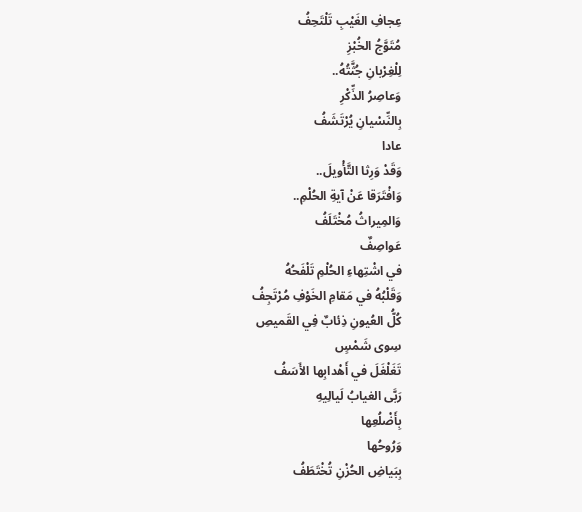عِجافِ الغَيْبِ تَلْتَحِفُ
مُتَوَّجُ الخُبْزِ
لِلْغِرْبانِ جُثَّتُهُ..
وَعاصِرُ الذِّكْرِ
بِالنِّسْيانِ يُرْتَشَفُ
عادا
وَقَدْ وَرِثا التَّأْويلَ..
وَافْتَرَقا عَنْ آيةِ الحُلْمِ..
وَالمِيراثُ مُخْتَلَفُ
عَواصِفٌ
في اشْتِهاءِ الحُلْمِ تَلْفَحُهُ
وَقَلْبُهُ في مَقامِ الخَوْفِ مُرْتَجِفُ
كُلُّ العُيونِ ذِئابٌ فِي القَميصِ
سِوى شَمْسٍ
تَغَلْغَلَ في أَهْدابِها الأَسَفُ
رَبَّى الغيابُ لَيالِيهِ
بِأَضْلُعِها
وَرُوحُها
بِبَياضِ الحُزْنِ تُخْتَطَفُ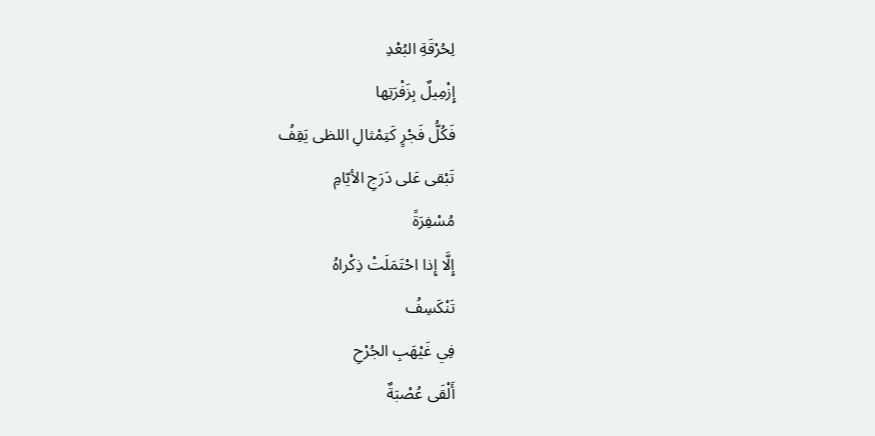لِحُرْقَةِ البُعْدِ
إِزْمِيلٌ بِزَفْرَتِها
فَكُلُّ فَجْرٍ كَتِمْثالِ اللظى يَقِفُ
تَبْقى عَلى دَرَجِ الأيّامِ
مُسْفِرَةً
إِلَّا إِذا احْتَمَلَتْ ذِكْراهُ
تَنْكَسِفُ
فِي غَيْهَبِ الجُرْحِ
أَلْقَى عُصْبَةٌ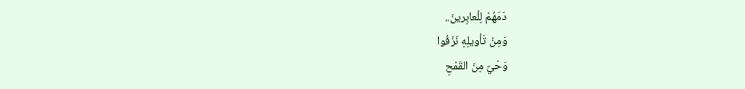دَمَهُمْ لِلْعابِرينَ..
وَمِنْ تَأويلِهِ نَزَفُوا
وَحْيٌ مِنَ القَمْحِ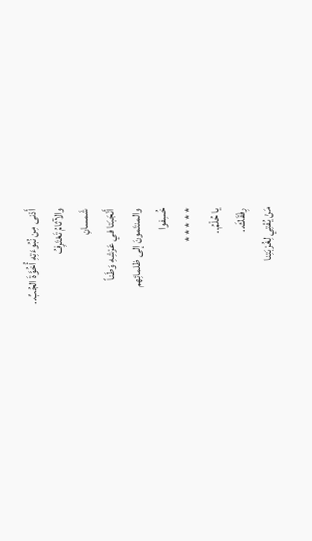أَدْنى مِن نُبُوءَتِهِ أُخُوَّةَ الجُبِّ..
والآثامُ تَعْتَرِفُ
شَمسانِ
أَنْجَبَتا في عَرْشِهِ وَطَناً
والمنتَمونَ إلى ظلمائِهم
خُسِفوا
* * * * *
يا حُلْمُ..
رِفْقَكَ..
مَنْ يُفْتِي لِغُرْبَتِنا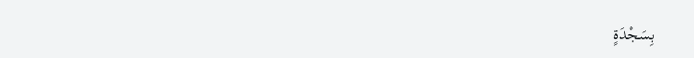بِسَجْدَةٍ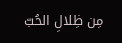مِن ظِلالِ الحُبّ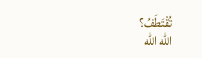تُقْتَطَفُ؟
الله الله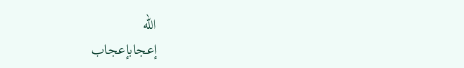الله
إعجابإعجاب